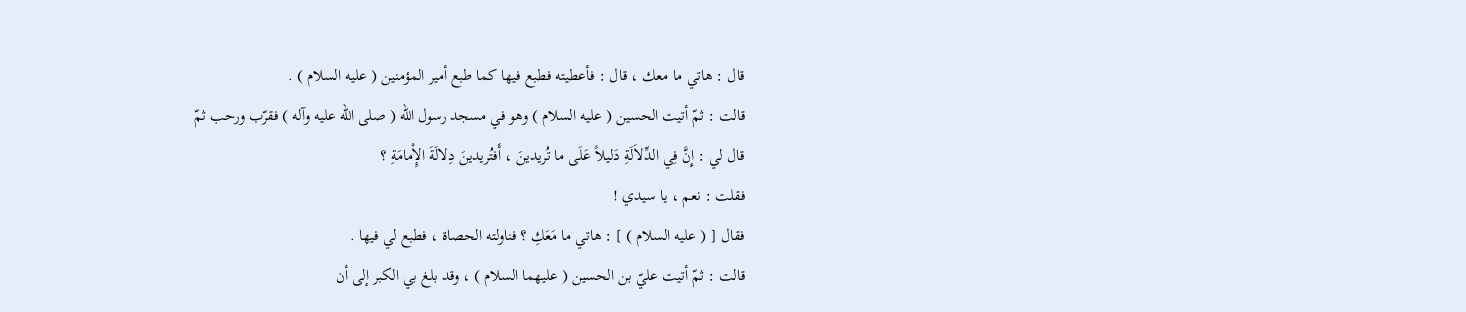قال : هاتي ما معك ، قال : فأعطيته فطبع فيها كما طبع أمير المؤمنين ( عليه السلام ) .
قالت : ثمّ أتيت الحسين ( عليه السلام ) وهو في مسجد رسول الله ( صلى الله عليه وآله ) فقرّب ورحب ثمّ
قال لي : إِنَّ فِي الدِّلاَلَةِ دَليلاً عَلَى ما تُريدينَ ، أَفتُريدينَ دِلالَةَ الإِْمامَةِ ؟
فقلت : نعم ، يا سيدي !
فقال [ ( عليه السلام ) ] : هاتي ما مَعَكِ ؟ فناولته الحصاة ، فطبع لي فيها .
قالت : ثمّ أتيت عليّ بن الحسين ( عليهما السلام ) ، وقد بلغ بي الكبر إلى أن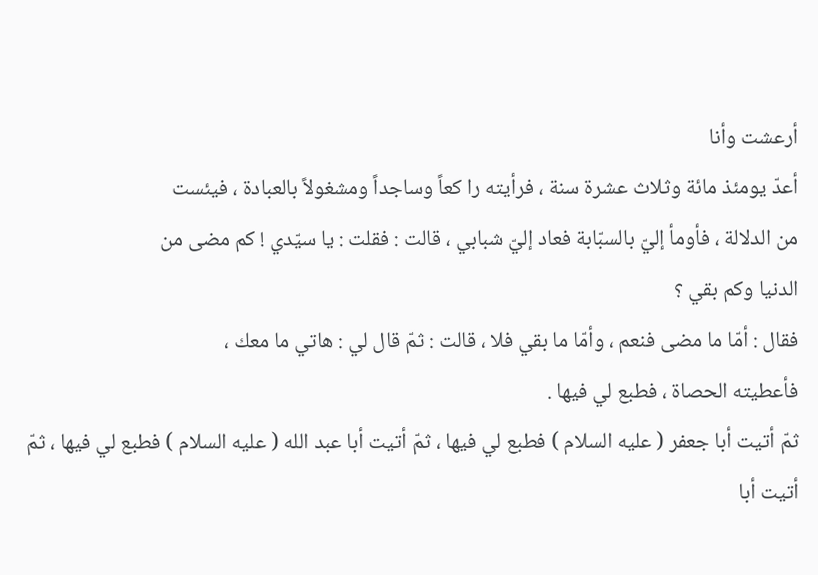أرعشت وأنا
أعدّ يومئذ مائة وثلاث عشرة سنة ، فرأيته را كعاً وساجداً ومشغولاً بالعبادة ، فيئست
من الدلالة ، فأومأ إليّ بالسبّابة فعاد إليّ شبابي ، قالت : فقلت : يا سيّدي ! كم مضى من
الدنيا وكم بقي ؟
فقال : أمّا ما مضى فنعم ، وأمّا ما بقي فلا ، قالت : ثمّ قال لي : هاتي ما معك ،
فأعطيته الحصاة ، فطبع لي فيها .
ثمّ أتيت أبا جعفر ( عليه السلام ) فطبع لي فيها ، ثمّ أتيت أبا عبد الله ( عليه السلام ) فطبع لي فيها ، ثمّ
أتيت أبا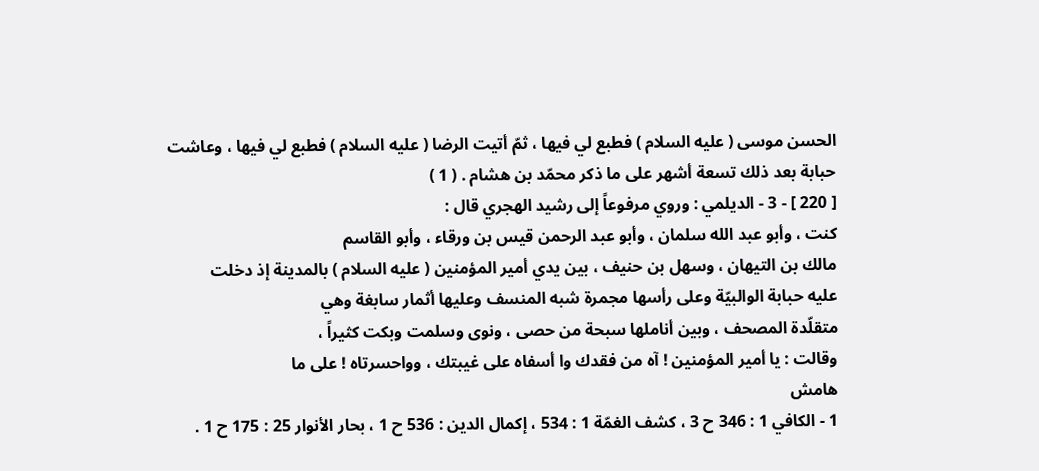الحسن موسى ( عليه السلام ) فطبع لي فيها ، ثمّ أتيت الرضا ( عليه السلام ) فطبع لي فيها ، وعاشت
حبابة بعد ذلك تسعة أشهر على ما ذكر محمّد بن هشام . ( 1 )
[ 220 ] - 3 - الديلمي : وروي مرفوعاً إلى رشيد الهجري قال :
كنت ، وأبو عبد الله سلمان ، وأبو عبد الرحمن قيس بن ورقاء ، وأبو القاسم
مالك بن التيهان ، وسهل بن حنيف ، بين يدي أمير المؤمنين ( عليه السلام ) بالمدينة إذ دخلت
عليه حبابة الوالبيّة وعلى رأسها مجمرة شبه المنسف وعليها أثمار سابغة وهي
متقلّدة المصحف ، وبين أناملها سبحة من حصى ، ونوى وسلمت وبكت كثيراً ،
وقالت : يا أمير المؤمنين ! آه من فقدك وا أسفاه على غيبتك ، وواحسرتاه ! على ما
هامش
1 - الكافي 1 : 346 ح 3 ، كشف الغمّة 1 : 534 ، إكمال الدين : 536 ح 1 ، بحار الأنوار 25 : 175 ح 1 .